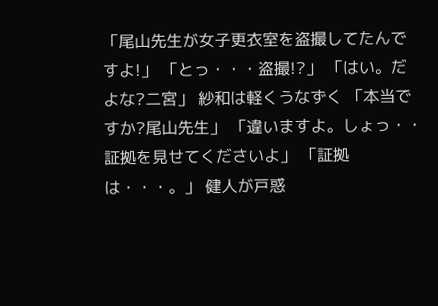「尾山先生が女子更衣室を盗撮してたんで すよ!」 「とっ・・・盗撮!?」 「はい。だよな?二宮」 紗和は軽くうなずく 「本当ですか?尾山先生」 「違いますよ。しょっ・・証拠を見せてくださいよ」 「証拠は・・・。」 健人が戸惑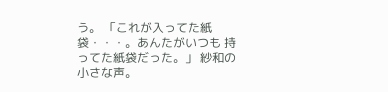う。 「これが入ってた紙袋・・・。あんたがいつも 持ってた紙袋だった。」 紗和の小さな声。